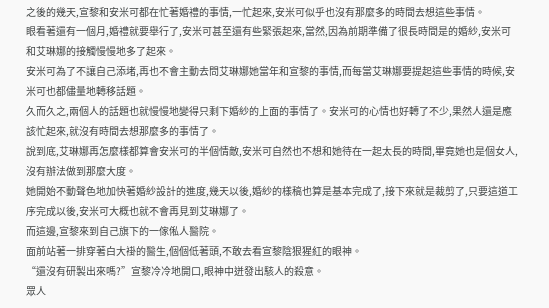之後的幾天,宣黎和安米可都在忙著婚禮的事情,一忙起來,安米可似乎也沒有那麼多的時間去想這些事情。
眼看著還有一個月,婚禮就要舉行了,安米可甚至還有些緊張起來,當然,因為前期準備了很長時間是的婚紗,安米可和艾琳娜的接觸慢慢地多了起來。
安米可為了不讓自己添堵,再也不會主動去問艾琳娜她當年和宣黎的事情,而每當艾琳娜要提起這些事情的時候,安米可也都儘量地轉移話題。
久而久之,兩個人的話題也就慢慢地變得只剩下婚紗的上面的事情了。安米可的心情也好轉了不少,果然人還是應該忙起來,就沒有時間去想那麼多的事情了。
說到底,艾琳娜再怎麼樣都算會安米可的半個情敵,安米可自然也不想和她待在一起太長的時間,畢竟她也是個女人,沒有辦法做到那麼大度。
她開始不動聲色地加快著婚紗設計的進度,幾天以後,婚紗的樣稿也算是基本完成了,接下來就是裁剪了,只要這道工序完成以後,安米可大概也就不會再見到艾琳娜了。
而這邊,宣黎來到自己旗下的一傢俬人醫院。
面前站著一排穿著白大褂的醫生,個個低著頭,不敢去看宣黎陰狠猩紅的眼神。
“還沒有研製出來嗎?”宣黎冷冷地開口,眼神中迸發出駭人的殺意。
眾人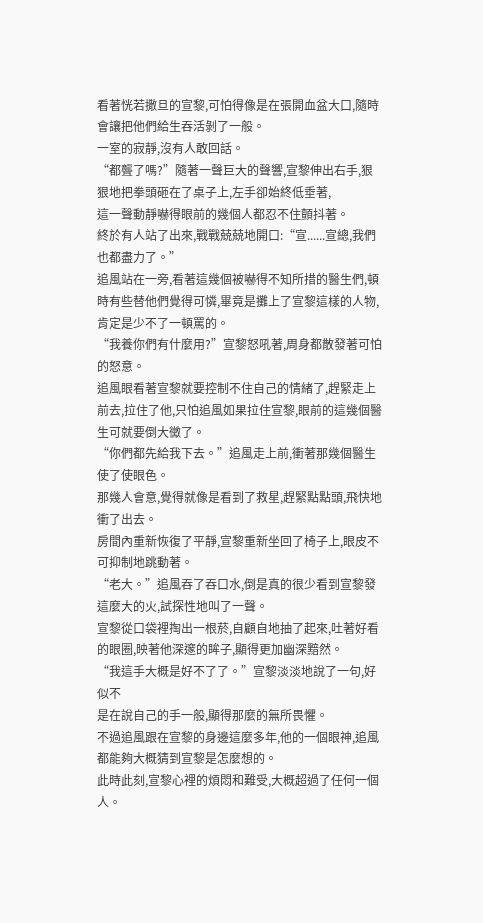看著恍若撒旦的宣黎,可怕得像是在張開血盆大口,隨時會讓把他們給生吞活剝了一般。
一室的寂靜,沒有人敢回話。
“都聾了嗎?”隨著一聲巨大的聲響,宣黎伸出右手,狠狠地把拳頭砸在了桌子上,左手卻始終低垂著,
這一聲動靜嚇得眼前的幾個人都忍不住顫抖著。
終於有人站了出來,戰戰兢兢地開口:“宣......宣總,我們也都盡力了。”
追風站在一旁,看著這幾個被嚇得不知所措的醫生們,頓時有些替他們覺得可憐,畢竟是攤上了宣黎這樣的人物,肯定是少不了一頓罵的。
“我養你們有什麼用?”宣黎怒吼著,周身都散發著可怕的怒意。
追風眼看著宣黎就要控制不住自己的情緒了,趕緊走上前去,拉住了他,只怕追風如果拉住宣黎,眼前的這幾個醫生可就要倒大黴了。
“你們都先給我下去。”追風走上前,衝著那幾個醫生使了使眼色。
那幾人會意,覺得就像是看到了救星,趕緊點點頭,飛快地衝了出去。
房間內重新恢復了平靜,宣黎重新坐回了椅子上,眼皮不可抑制地跳動著。
“老大。”追風吞了吞口水,倒是真的很少看到宣黎發這麼大的火,試探性地叫了一聲。
宣黎從口袋裡掏出一根菸,自顧自地抽了起來,吐著好看的眼圈,映著他深邃的眸子,顯得更加幽深黯然。
“我這手大概是好不了了。”宣黎淡淡地說了一句,好似不
是在說自己的手一般,顯得那麼的無所畏懼。
不過追風跟在宣黎的身邊這麼多年,他的一個眼神,追風都能夠大概猜到宣黎是怎麼想的。
此時此刻,宣黎心裡的煩悶和難受,大概超過了任何一個人。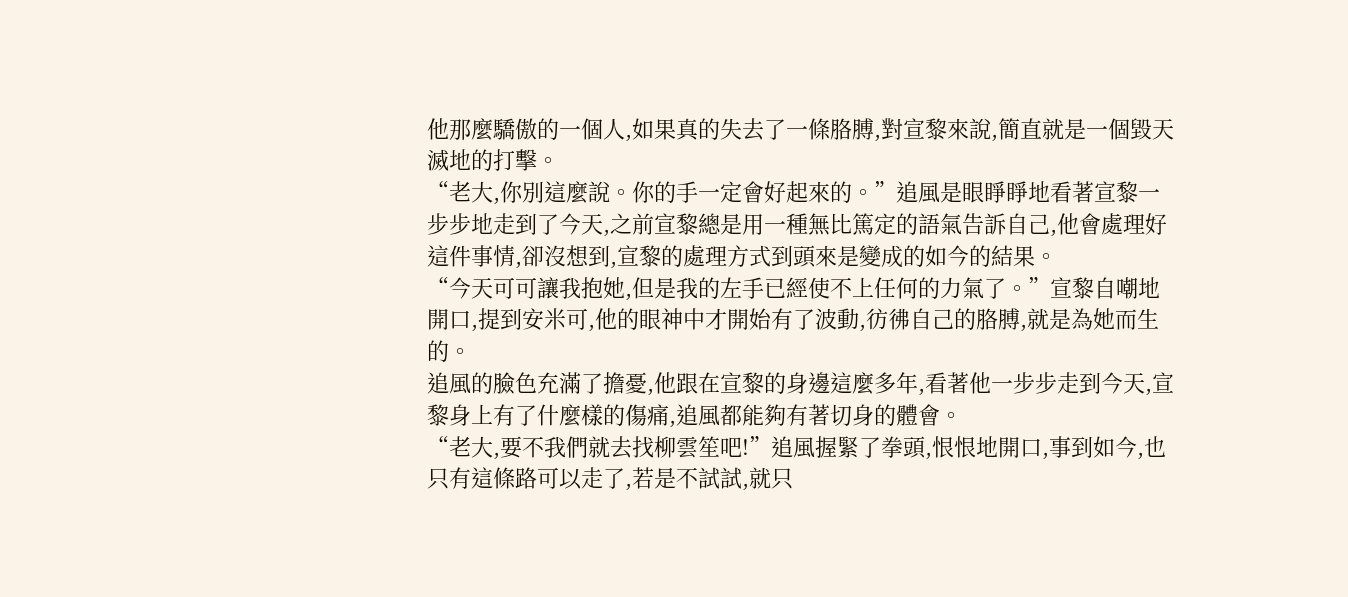他那麼驕傲的一個人,如果真的失去了一條胳膊,對宣黎來說,簡直就是一個毀天滅地的打擊。
“老大,你別這麼說。你的手一定會好起來的。”追風是眼睜睜地看著宣黎一步步地走到了今天,之前宣黎總是用一種無比篤定的語氣告訴自己,他會處理好這件事情,卻沒想到,宣黎的處理方式到頭來是變成的如今的結果。
“今天可可讓我抱她,但是我的左手已經使不上任何的力氣了。”宣黎自嘲地開口,提到安米可,他的眼神中才開始有了波動,彷彿自己的胳膊,就是為她而生的。
追風的臉色充滿了擔憂,他跟在宣黎的身邊這麼多年,看著他一步步走到今天,宣黎身上有了什麼樣的傷痛,追風都能夠有著切身的體會。
“老大,要不我們就去找柳雲笙吧!”追風握緊了拳頭,恨恨地開口,事到如今,也只有這條路可以走了,若是不試試,就只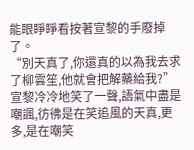能眼睜睜看按著宣黎的手廢掉了。
“別天真了,你還真的以為我去求了柳雲笙,他就會把解藥給我?”宣黎冷冷地笑了一聲,語氣中盡是嘲諷,彷彿是在笑追風的天真,更多,是在嘲笑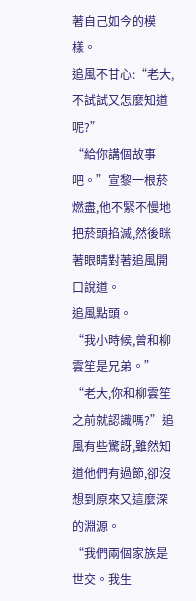著自己如今的模樣。
追風不甘心:“老大,不試試又怎麼知道呢?”
“給你講個故事吧。”宣黎一根菸燃盡,他不緊不慢地把菸頭掐滅,然後眯著眼睛對著追風開口說道。
追風點頭。
“我小時候,曾和柳雲笙是兄弟。”
“老大,你和柳雲笙之前就認識嗎?”追風有些驚訝,雖然知道他們有過節,卻沒想到原來又這麼深的淵源。
“我們兩個家族是世交。我生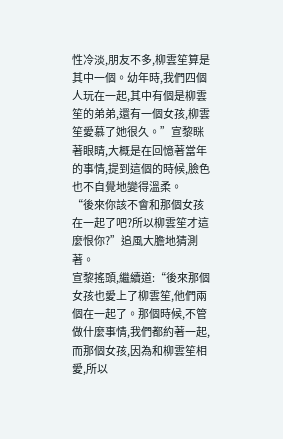性冷淡,朋友不多,柳雲笙算是其中一個。幼年時,我們四個人玩在一起,其中有個是柳雲笙的弟弟,還有一個女孩,柳雲笙愛慕了她很久。”宣黎眯著眼睛,大概是在回憶著當年的事情,提到這個的時候,臉色也不自覺地變得溫柔。
“後來你該不會和那個女孩在一起了吧?所以柳雲笙才這麼恨你?”追風大膽地猜測著。
宣黎搖頭,繼續道:“後來那個女孩也愛上了柳雲笙,他們兩個在一起了。那個時候,不管做什麼事情,我們都約著一起,而那個女孩,因為和柳雲笙相愛,所以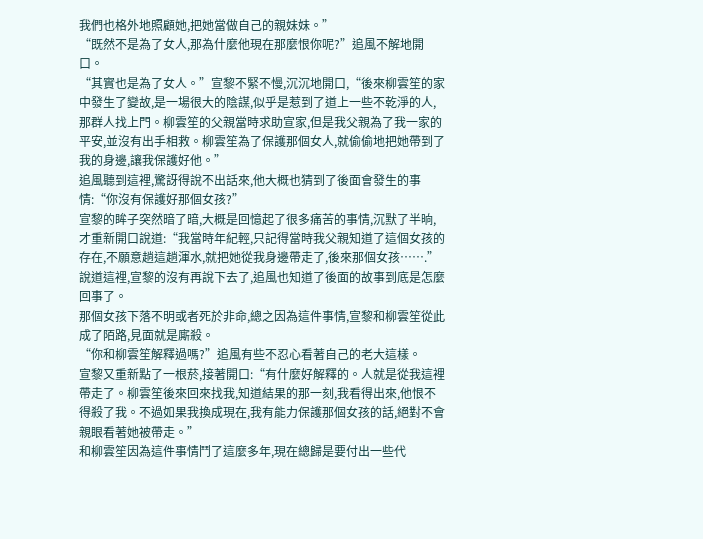我們也格外地照顧她,把她當做自己的親妹妹。”
“既然不是為了女人,那為什麼他現在那麼恨你呢?”追風不解地開口。
“其實也是為了女人。”宣黎不緊不慢,沉沉地開口,“後來柳雲笙的家中發生了變故,是一場很大的陰謀,似乎是惹到了道上一些不乾淨的人,那群人找上門。柳雲笙的父親當時求助宣家,但是我父親為了我一家的
平安,並沒有出手相救。柳雲笙為了保護那個女人,就偷偷地把她帶到了我的身邊,讓我保護好他。”
追風聽到這裡,驚訝得說不出話來,他大概也猜到了後面會發生的事情:“你沒有保護好那個女孩?”
宣黎的眸子突然暗了暗,大概是回憶起了很多痛苦的事情,沉默了半晌,才重新開口說道:“我當時年紀輕,只記得當時我父親知道了這個女孩的存在,不願意趟這趟渾水,就把她從我身邊帶走了,後來那個女孩…….”
說道這裡,宣黎的沒有再說下去了,追風也知道了後面的故事到底是怎麼回事了。
那個女孩下落不明或者死於非命,總之因為這件事情,宣黎和柳雲笙從此成了陌路,見面就是廝殺。
“你和柳雲笙解釋過嗎?”追風有些不忍心看著自己的老大這樣。
宣黎又重新點了一根菸,接著開口:“有什麼好解釋的。人就是從我這裡帶走了。柳雲笙後來回來找我,知道結果的那一刻,我看得出來,他恨不得殺了我。不過如果我換成現在,我有能力保護那個女孩的話,絕對不會親眼看著她被帶走。”
和柳雲笙因為這件事情鬥了這麼多年,現在總歸是要付出一些代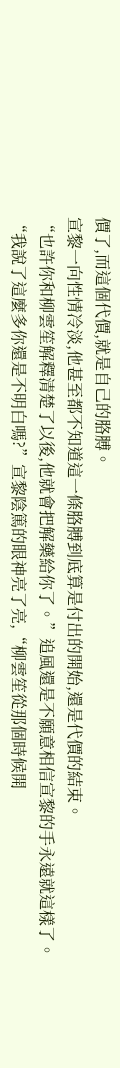價了,而這個代價,就是自己的胳膊。
宣黎一向性情冷淡,他甚至都不知道這一條胳膊到底算是付出的開始,還是代價的結束。
“也許你和柳雲笙解釋清楚了以後,他就會把解藥給你了。”追風還是不願意相信宣黎的手永遠就這樣了。
“我說了這麼多你還是不明白嗎?”宣黎陰篤的眼神亮了亮,“柳雲笙從那個時候開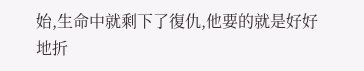始,生命中就剩下了復仇,他要的就是好好地折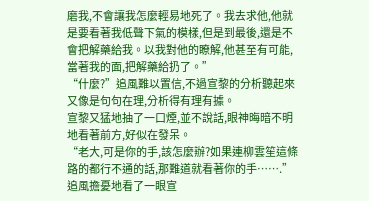磨我,不會讓我怎麼輕易地死了。我去求他,他就是要看著我低聲下氣的模樣,但是到最後,還是不會把解藥給我。以我對他的瞭解,他甚至有可能,當著我的面,把解藥給扔了。”
“什麼?”追風難以置信,不過宣黎的分析聽起來又像是句句在理,分析得有理有據。
宣黎又猛地抽了一口煙,並不說話,眼神晦暗不明地看著前方,好似在發呆。
“老大,可是你的手,該怎麼辦?如果連柳雲笙這條路的都行不通的話,那難道就看著你的手…….”追風擔憂地看了一眼宣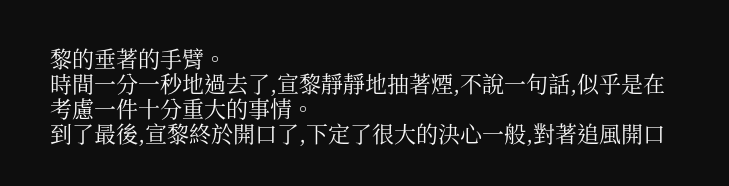黎的垂著的手臂。
時間一分一秒地過去了,宣黎靜靜地抽著煙,不說一句話,似乎是在考慮一件十分重大的事情。
到了最後,宣黎終於開口了,下定了很大的決心一般,對著追風開口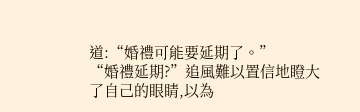道:“婚禮可能要延期了。”
“婚禮延期?”追風難以置信地瞪大了自己的眼睛,以為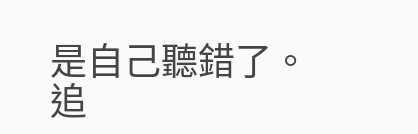是自己聽錯了。
追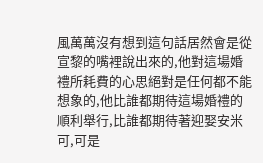風萬萬沒有想到這句話居然會是從宣黎的嘴裡說出來的,他對這場婚禮所耗費的心思絕對是任何都不能想象的,他比誰都期待這場婚禮的順利舉行,比誰都期待著迎娶安米可,可是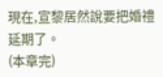現在,宣黎居然說要把婚禮延期了。
(本章完)